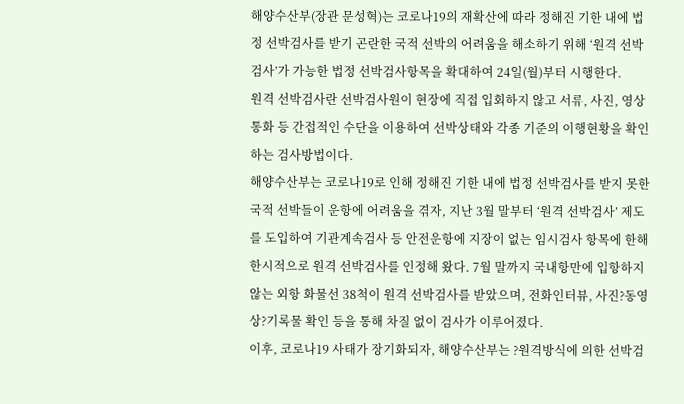해양수산부(장관 문성혁)는 코로나19의 재확산에 따라 정해진 기한 내에 법정 선박검사를 받기 곤란한 국적 선박의 어려움을 해소하기 위해 ‘원격 선박검사’가 가능한 법정 선박검사항목을 확대하여 24일(월)부터 시행한다.
원격 선박검사란 선박검사원이 현장에 직접 입회하지 않고 서류, 사진, 영상통화 등 간접적인 수단을 이용하여 선박상태와 각종 기준의 이행현황을 확인하는 검사방법이다.
해양수산부는 코로나19로 인해 정해진 기한 내에 법정 선박검사를 받지 못한 국적 선박들이 운항에 어려움을 겪자, 지난 3월 말부터 ‘원격 선박검사’ 제도를 도입하여 기관계속검사 등 안전운항에 지장이 없는 임시검사 항목에 한해 한시적으로 원격 선박검사를 인정해 왔다. 7월 말까지 국내항만에 입항하지 않는 외항 화물선 38척이 원격 선박검사를 받았으며, 전화인터뷰, 사진?동영상?기록물 확인 등을 통해 차질 없이 검사가 이루어졌다.
이후, 코로나19 사태가 장기화되자, 해양수산부는 ?원격방식에 의한 선박검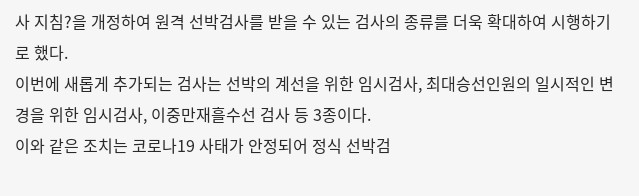사 지침?을 개정하여 원격 선박검사를 받을 수 있는 검사의 종류를 더욱 확대하여 시행하기로 했다.
이번에 새롭게 추가되는 검사는 선박의 계선을 위한 임시검사, 최대승선인원의 일시적인 변경을 위한 임시검사, 이중만재흘수선 검사 등 3종이다.
이와 같은 조치는 코로나19 사태가 안정되어 정식 선박검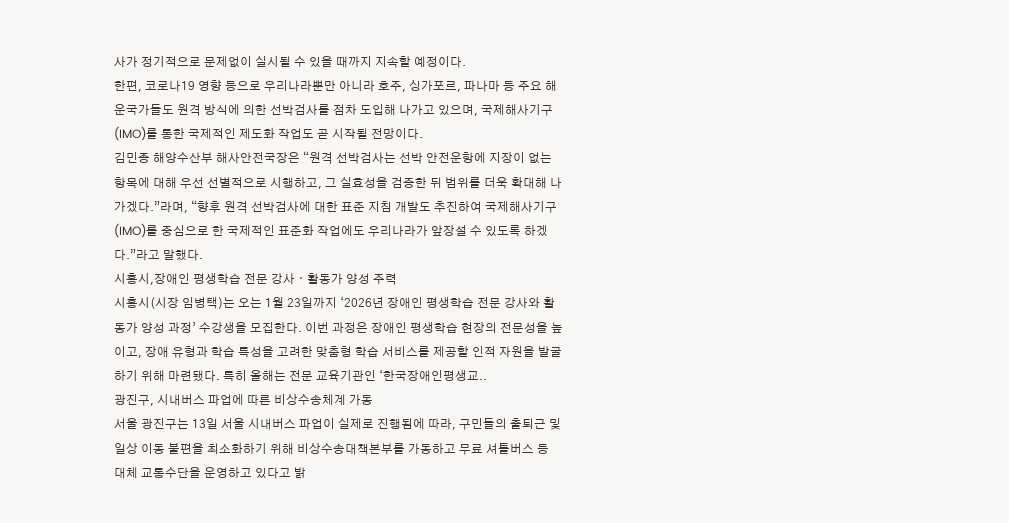사가 정기적으로 문제없이 실시될 수 있을 때까지 지속할 예정이다.
한편, 코로나19 영향 등으로 우리나라뿐만 아니라 호주, 싱가포르, 파나마 등 주요 해운국가들도 원격 방식에 의한 선박검사를 점차 도입해 나가고 있으며, 국제해사기구(IMO)를 통한 국제적인 제도화 작업도 곧 시작될 전망이다.
김민종 해양수산부 해사안전국장은 “원격 선박검사는 선박 안전운항에 지장이 없는 항목에 대해 우선 선별적으로 시행하고, 그 실효성을 검증한 뒤 범위를 더욱 확대해 나가겠다.”라며, “향후 원격 선박검사에 대한 표준 지침 개발도 추진하여 국제해사기구(IMO)를 중심으로 한 국제적인 표준화 작업에도 우리나라가 앞장설 수 있도록 하겠다.”라고 말했다.
시흥시,장애인 평생학습 전문 강사ㆍ활동가 양성 주력
시흥시(시장 임병택)는 오는 1월 23일까지 ‘2026년 장애인 평생학습 전문 강사와 활동가 양성 과정’ 수강생을 모집한다. 이번 과정은 장애인 평생학습 현장의 전문성을 높이고, 장애 유형과 학습 특성을 고려한 맞춤형 학습 서비스를 제공할 인적 자원을 발굴하기 위해 마련됐다. 특히 올해는 전문 교육기관인 ‘한국장애인평생교..
광진구, 시내버스 파업에 따른 비상수송체계 가동
서울 광진구는 13일 서울 시내버스 파업이 실제로 진행됨에 따라, 구민들의 출퇴근 및 일상 이동 불편을 최소화하기 위해 비상수송대책본부를 가동하고 무료 셔틀버스 등 대체 교통수단을 운영하고 있다고 밝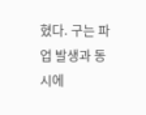혔다. 구는 파업 발생과 동시에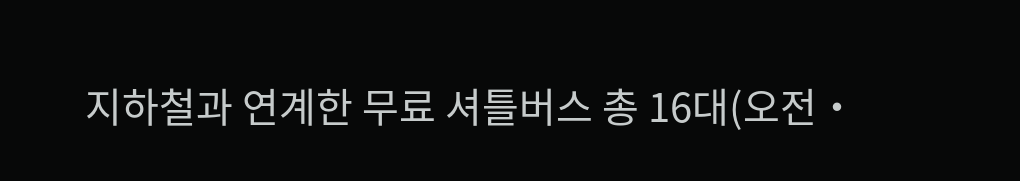지하철과 연계한 무료 셔틀버스 총 16대(오전‧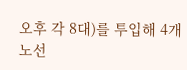오후 각 8대)를 투입해 4개 노선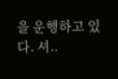을 운행하고 있다. 셔..